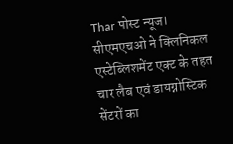Thar पोस्ट न्यूज। सीएमएचओ ने क्लिनिकल एस्टेब्लिशमेंट एक्ट के तहत चार लैब एवं डायग्नोस्टिक सेंटरों का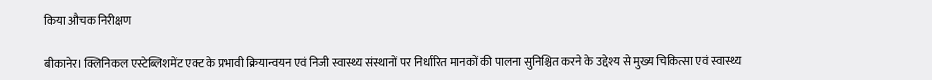किया औचक निरीक्षण

बीकानेर। क्लिनिकल एस्टेब्लिशमेंट एक्ट के प्रभावी क्रियान्वयन एवं निजी स्वास्थ्य संस्थानों पर निर्धारित मानकों की पालना सुनिश्चित करने के उद्देश्य से मुख्य चिकित्सा एवं स्वास्थ्य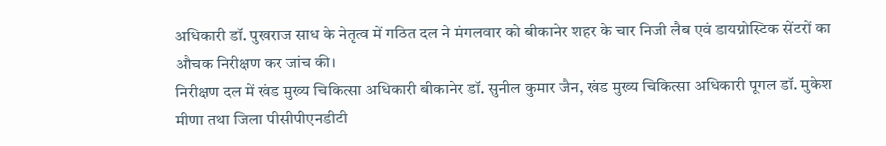अधिकारी डॉ. पुखराज साध के नेतृत्व में गठित दल ने मंगलवार को बीकानेर शहर के चार निजी लैब एवं डायग्नोस्टिक सेंटरों का औचक निरीक्षण कर जांच की।
निरीक्षण दल में खंड मुख्य चिकित्सा अधिकारी बीकानेर डॉ. सुनील कुमार जैन, खंड मुख्य चिकित्सा अधिकारी पूगल डॉ. मुकेश मीणा तथा जिला पीसीपीएनडीटी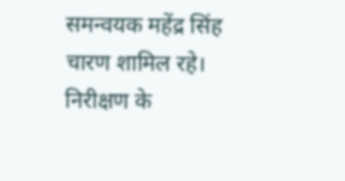समन्वयक महेंद्र सिंह चारण शामिल रहे। निरीक्षण के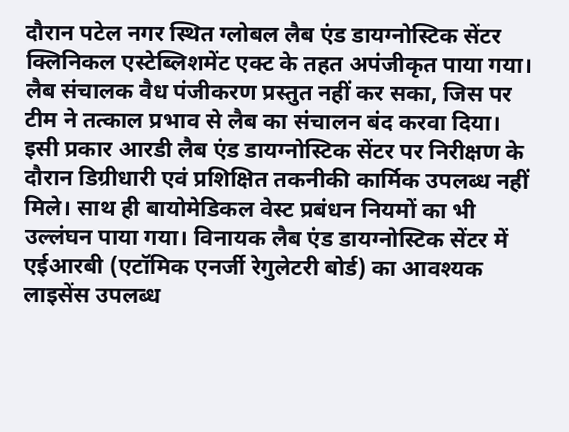दौरान पटेल नगर स्थित ग्लोबल लैब एंड डायग्नोस्टिक सेंटर क्लिनिकल एस्टेब्लिशमेंट एक्ट के तहत अपंजीकृत पाया गया। लैब संचालक वैध पंजीकरण प्रस्तुत नहीं कर सका, जिस पर टीम ने तत्काल प्रभाव से लैब का संचालन बंद करवा दिया।
इसी प्रकार आरडी लैब एंड डायग्नोस्टिक सेंटर पर निरीक्षण के दौरान डिग्रीधारी एवं प्रशिक्षित तकनीकी कार्मिक उपलब्ध नहीं मिले। साथ ही बायोमेडिकल वेस्ट प्रबंधन नियमों का भी उल्लंघन पाया गया। विनायक लैब एंड डायग्नोस्टिक सेंटर में एईआरबी (एटॉमिक एनर्जी रेगुलेटरी बोर्ड) का आवश्यक लाइसेंस उपलब्ध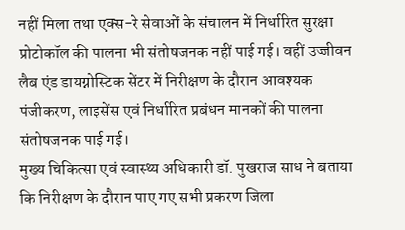नहीं मिला तथा एक्स-रे सेवाओं के संचालन में निर्धारित सुरक्षा प्रोटोकॉल की पालना भी संतोषजनक नहीं पाई गई। वहीं उज्जीवन लैब एंड डायग्नोस्टिक सेंटर में निरीक्षण के दौरान आवश्यक पंजीकरण, लाइसेंस एवं निर्धारित प्रबंधन मानकों की पालना संतोषजनक पाई गई।
मुख्य चिकित्सा एवं स्वास्थ्य अधिकारी डॉ. पुखराज साध ने बताया कि निरीक्षण के दौरान पाए गए सभी प्रकरण जिला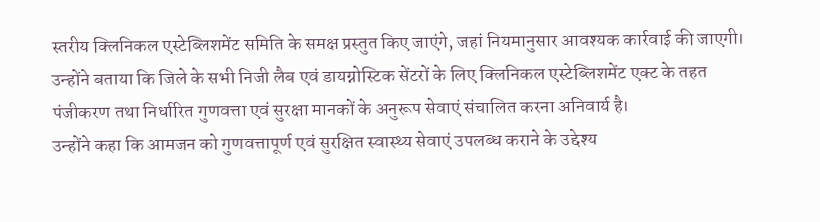स्तरीय क्लिनिकल एस्टेब्लिशमेंट समिति के समक्ष प्रस्तुत किए जाएंगे, जहां नियमानुसार आवश्यक कार्रवाई की जाएगी। उन्होंने बताया कि जिले के सभी निजी लैब एवं डायग्नोस्टिक सेंटरों के लिए क्लिनिकल एस्टेब्लिशमेंट एक्ट के तहत पंजीकरण तथा निर्धारित गुणवत्ता एवं सुरक्षा मानकों के अनुरूप सेवाएं संचालित करना अनिवार्य है।
उन्होंने कहा कि आमजन को गुणवत्तापूर्ण एवं सुरक्षित स्वास्थ्य सेवाएं उपलब्ध कराने के उद्देश्य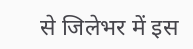से जिलेभर में इस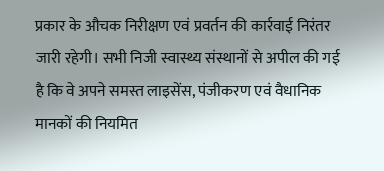प्रकार के औचक निरीक्षण एवं प्रवर्तन की कार्रवाई निरंतर जारी रहेगी। सभी निजी स्वास्थ्य संस्थानों से अपील की गई है कि वे अपने समस्त लाइसेंस, पंजीकरण एवं वैधानिक मानकों की नियमित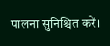पालना सुनिश्चित करें।